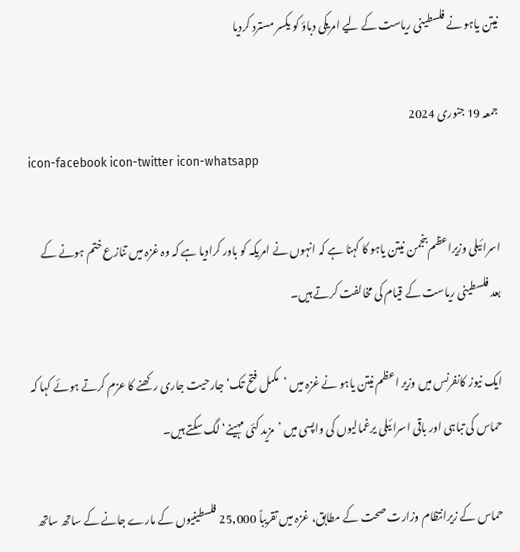نیتن یاہو نے فلسطینی ریاست کے لیے امریکی دباؤ کو یکسر مسترد کردیا

جمعہ 19 جنوری 2024
icon-facebook icon-twitter icon-whatsapp

اسرائیلی وزیراعظم بنجمن نیتن یاہو کا کہنا ہے کہ انہوں نے امریکہ کو باور کرادیا ہے کہ وہ غزہ میں تنازع ختم ہونے کے بعد فلسطینی ریاست کے قیام کی مخالفت کرتے ہیں۔

ایک نیوز کانفرنس میں وزیر اعظم نیتن یاہو نے غزہ میں ’مکمل فتح تک‘ جارحیت جاری رکھنے کا عزم کرتے ہوئے کہا کہ حماس کی تباہی اور باقی اسرائیلی یرغمالیوں کی واپسی میں ’مزید کئی مہینے‘ لگ سکتے ہیں۔

حماس کے زیرانتظام وزارت صحت کے مطابق، غزہ میں تقریباً 25,000 فلسطینیوں کے مارے جانے کے ساتھ ساتھ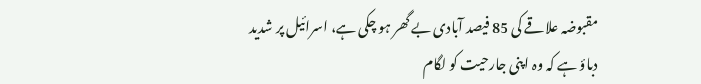مقبوضہ علاقے کی 85 فیصد آبادی بے گھر ہو چکی ہے، اسرائیل پر شدید دباؤ ہے کہ وہ اپنی جارحیت کو لگام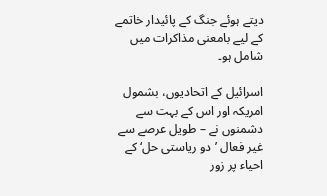دیتے ہوئے جنگ کے پائیدار خاتمے کے لیے بامعنی مذاکرات میں شامل ہو۔

اسرائیل کے اتحادیوں، بشمول امریکہ اور اس کے بہت سے دشمنوں نے – طویل عرصے سے غیر فعال ’دو ریاستی حل‘ کے احیاء پر زور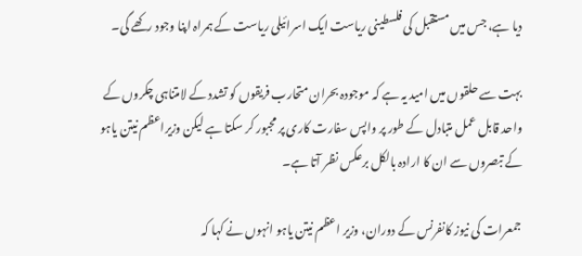دیا ہے، جس میں مستقبل کی فلسطینی ریاست ایک اسرائیلی ریاست کے ہمراہ اپنا وجود رکھے گی۔

بہت سے حلقوں میں امید یہ ہے کہ موجودہ بحران متحارب فریقوں کو تشدد کے لامتناہی چکروں کے واحد قابل عمل متبادل کے طور پر واپس سفارت کاری پر مجبور کر سکتا ہے لیکن وزیراعظم نیتن یاہو کے تبصروں سے ان کا ارادہ بالکل برعکس نظر آتا ہے۔

جمعرات کی نیوز کانفرنس کے دوران، وزیر اعظم نیتن یاہو انہوں نے کہا کہ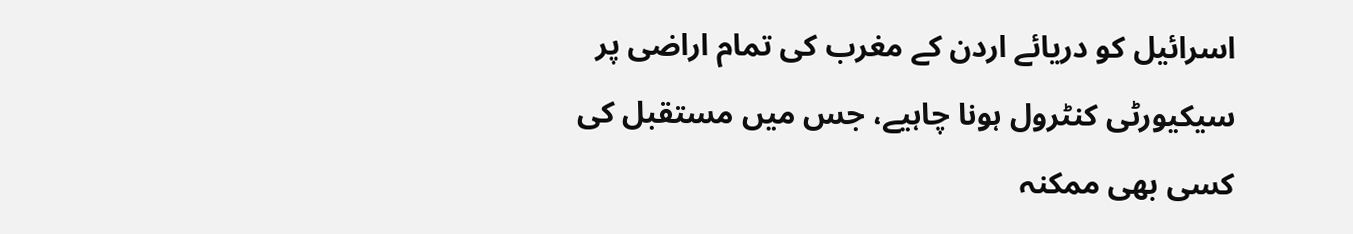اسرائیل کو دریائے اردن کے مغرب کی تمام اراضی پر سیکیورٹی کنٹرول ہونا چاہیے، جس میں مستقبل کی کسی بھی ممکنہ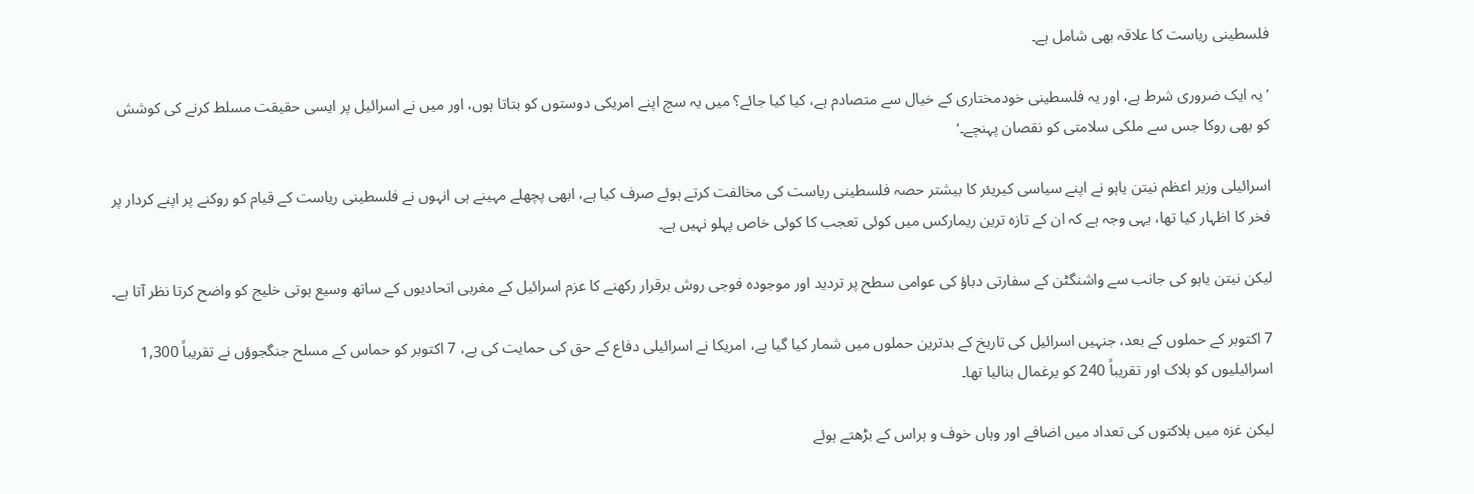فلسطینی ریاست کا علاقہ بھی شامل ہے۔

’یہ ایک ضروری شرط ہے، اور یہ فلسطینی خودمختاری کے خیال سے متصادم ہے، کیا کیا جائے؟ میں یہ سچ اپنے امریکی دوستوں کو بتاتا ہوں، اور میں نے اسرائیل پر ایسی حقیقت مسلط کرنے کی کوشش کو بھی روکا جس سے ملکی سلامتی کو نقصان پہنچے۔‘

اسرائیلی وزیر اعظم نیتن یاہو نے اپنے سیاسی کیریئر کا بیشتر حصہ فلسطینی ریاست کی مخالفت کرتے ہوئے صرف کیا ہے، ابھی پچھلے مہینے ہی انہوں نے فلسطینی ریاست کے قیام کو روکنے پر اپنے کردار پر فخر کا اظہار کیا تھا، یہی وجہ ہے کہ ان کے تازہ ترین ریمارکس میں کوئی تعجب کا کوئی خاص پہلو نہیں ہے۔

لیکن نیتن یاہو کی جانب سے واشنگٹن کے سفارتی دباؤ کی عوامی سطح پر تردید اور موجودہ فوجی روش برقرار رکھنے کا عزم اسرائیل کے مغربی اتحادیوں کے ساتھ وسیع ہوتی خلیج کو واضح کرتا نظر آتا ہے۔

7 اکتوبر کے حملوں کے بعد، جنہیں اسرائیل کی تاریخ کے بدترین حملوں میں شمار کیا گیا ہے، امریکا نے اسرائیلی دفاع کے حق کی حمایت کی ہے، 7 اکتوبر کو حماس کے مسلح جنگجوؤں نے تقریباً 1,300 اسرائیلیوں کو ہلاک اور تقریباً 240 کو یرغمال بنالیا تھا۔

لیکن غزہ میں ہلاکتوں کی تعداد میں اضافے اور وہاں خوف و ہراس کے بڑھتے ہوئے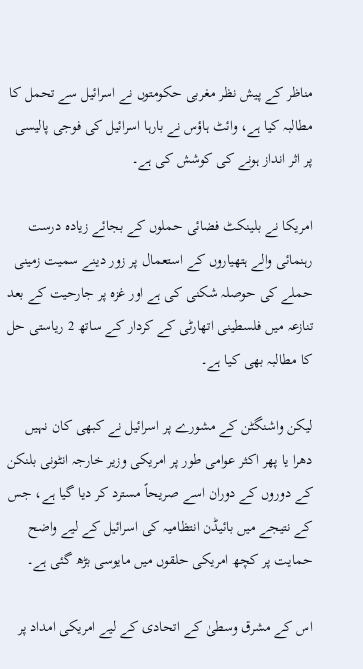مناظر کے پیش نظر مغربی حکومتوں نے اسرائیل سے تحمل کا مطالبہ کیا ہے، وائٹ ہاؤس نے بارہا اسرائیل کی فوجی پالیسی پر اثر انداز ہونے کی کوشش کی ہے۔

امریکا نے بلینکٹ فضائی حملوں کے بجائے زیادہ درست رہنمائی والے ہتھیاروں کے استعمال پر زور دینے سمیت زمینی حملے کی حوصلہ شکنی کی ہے اور غزہ پر جارحیت کے بعد تنازعہ میں فلسطینی اتھارٹی کے کردار کے ساتھ 2 ریاستی حل کا مطالبہ بھی کیا ہے۔

لیکن واشنگٹن کے مشورے پر اسرائیل نے کبھی کان نہیں دھرا یا پھر اکثر عوامی طور پر امریکی وزیر خارجہ انٹونی بلنکن کے دوروں کے دوران اسے صریحاً مسترد کر دیا گیا ہے، جس کے نتیجے میں بائیڈن انتظامیہ کی اسرائیل کے لیے واضح حمایت پر کچھ امریکی حلقوں میں مایوسی بڑھ گئی ہے۔

اس کے مشرق وسطیٰ کے اتحادی کے لیے امریکی امداد پر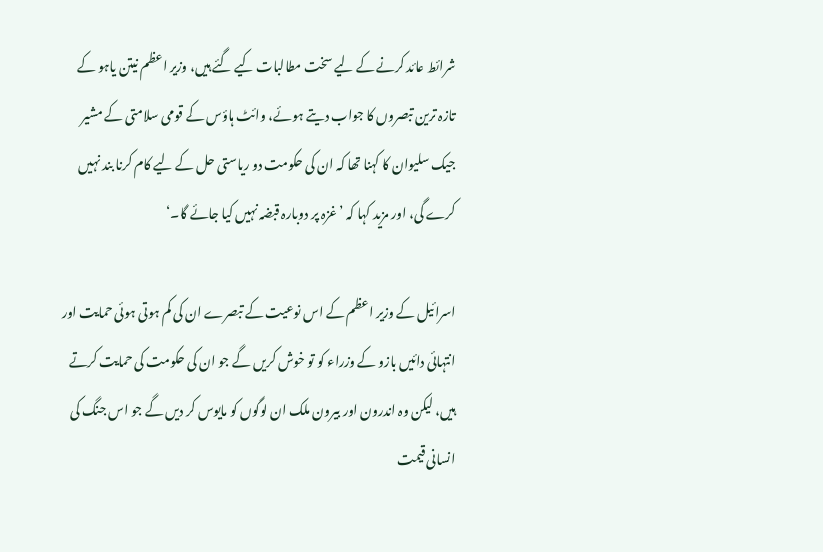شرائط عائد کرنے کے لیے سخت مطالبات کیے گئے ہیں، وزیر اعظم نیتن یاہو کے تازہ ترین تبصروں کا جواب دیتے ہوئے، وائٹ ہاؤس کے قومی سلامتی کے مشیر جیک سلیوان کا کہنا تھا کہ ان کی حکومت دو ریاستی حل کے لیے کام کرنا بند نہیں کرے گی، اور مزید کہا کہ ’غزہ پر دوبارہ قبضہ نہیں کیا جائے گا۔‘

اسرائیل کے وزیر اعظم کے اس نوعیت کے تبصرے ان کی کم ہوتی ہوئی حمایت اور انتہائی دائیں بازو کے وزراء کو تو خوش کریں گے جو ان کی حکومت کی حمایت کرتے ہیں، لیکن وہ اندرون اور بیرون ملک ان لوگوں کو مایوس کر دیں گے جو اس جنگ کی انسانی قیمت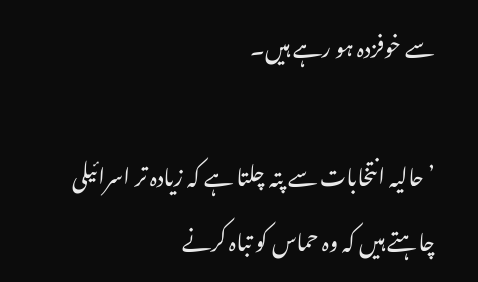سے خوفزدہ ہو رہے ہیں۔

’حالیہ انتخابات سے پتہ چلتا ہے کہ زیادہ تر اسرائیلی چاہتے ہیں کہ وہ حماس کو تباہ کرنے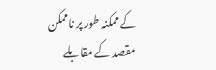کے ممکنہ طور پر ناممکن مقصد کے مقابلے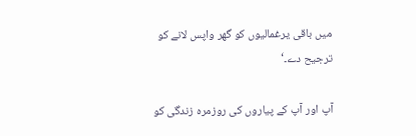میں باقی یرغمالیوں کو گھر واپس لانے کو ترجیح دے۔‘

آپ اور آپ کے پیاروں کی روزمرہ زندگی کو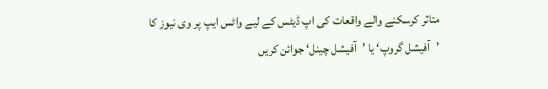متاثر کرسکنے والے واقعات کی اپ ڈیٹس کے لیے واٹس ایپ پر وی نیوز کا ’آفیشل گروپ‘ یا ’آفیشل چینل‘ جوائن کریں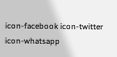icon-facebook icon-twitter icon-whatsapp